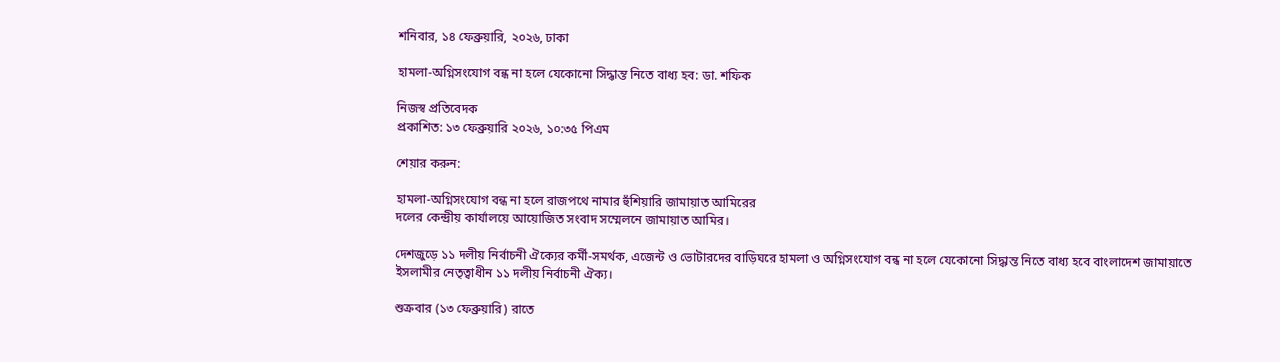শনিবার, ১৪ ফেব্রুয়ারি, ২০২৬, ঢাকা

হামলা-অগ্নিসংযোগ বন্ধ না হলে যেকোনো সিদ্ধান্ত নিতে বাধ্য হব: ডা. শফিক

নিজস্ব প্রতিবেদক
প্রকাশিত: ১৩ ফেব্রুয়ারি ২০২৬, ১০:৩৫ পিএম

শেয়ার করুন:

হামলা-অগ্নিসংযোগ বন্ধ না হলে রাজপথে নামার হুঁশিয়ারি জামায়াত আমিরের
দলের কেন্দ্রীয় কার্যালয়ে আয়োজিত সংবাদ সম্মেলনে জামায়াত আমির।

দেশজুড়ে ১১ দলীয় নির্বাচনী ঐক্যের কর্মী-সমর্থক, এজেন্ট ও ভোটারদের বাড়িঘরে হামলা ও অগ্নিসংযোগ বন্ধ না হলে যেকোনো সিদ্ধান্ত নিতে বাধ্য হবে বাংলাদেশ জামায়াতে ইসলামীর নেতৃত্বাধীন ১১ দলীয় নির্বাচনী ঐক্য।

শুক্রবার (১৩ ফেব্রুয়ারি) রাতে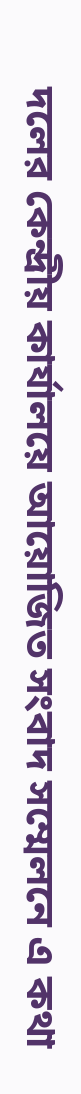দলের কেন্দ্রীয় কার্যালয়ে আয়োজিত সংবাদ সম্মেলনে এ কথা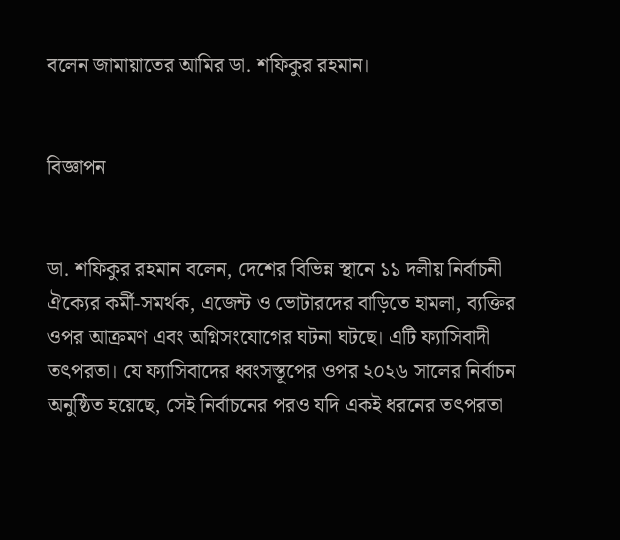বলেন জামায়াতের আমির ডা. শফিকুর রহমান।


বিজ্ঞাপন


ডা. শফিকুর রহমান বলেন, দেশের বিভিন্ন স্থানে ১১ দলীয় নির্বাচনী ঐক্যের কর্মী-সমর্থক, এজেন্ট ও ভোটারদের বাড়িতে হামলা, ব্যক্তির ওপর আক্রমণ এবং অগ্নিসংযোগের ঘটনা ঘটছে। এটি ফ্যাসিবাদী তৎপরতা। যে ফ্যাসিবাদের ধ্বংসস্তূপের ওপর ২০২৬ সালের নির্বাচন অনুষ্ঠিত হয়েছে, সেই নির্বাচনের পরও যদি একই ধরনের তৎপরতা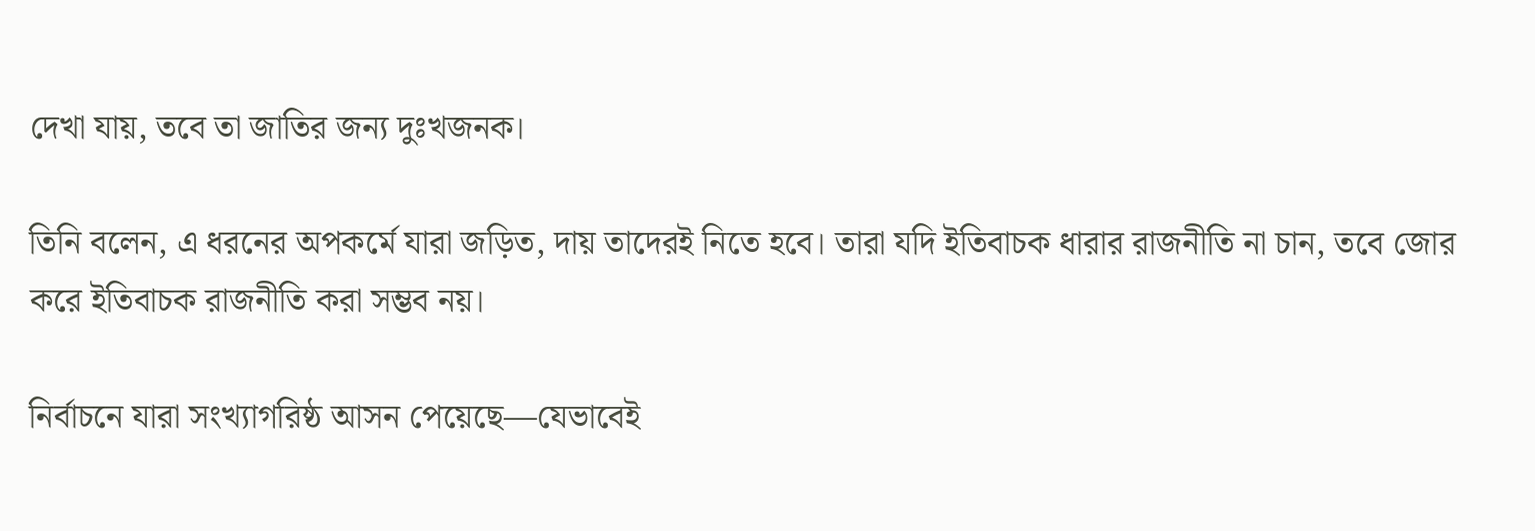দেখা যায়, তবে তা জাতির জন্য দুঃখজনক।

তিনি বলেন, এ ধরনের অপকর্মে যারা জড়িত, দায় তাদেরই নিতে হবে। তারা যদি ইতিবাচক ধারার রাজনীতি না চান, তবে জোর করে ইতিবাচক রাজনীতি করা সম্ভব নয়।

নির্বাচনে যারা সংখ্যাগরিষ্ঠ আসন পেয়েছে—যেভাবেই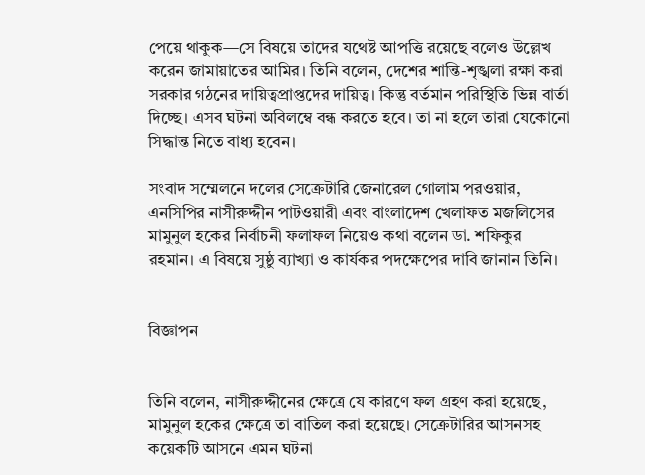পেয়ে থাকুক—সে বিষয়ে তাদের যথেষ্ট আপত্তি রয়েছে বলেও উল্লেখ করেন জামায়াতের আমির। তিনি বলেন, দেশের শান্তি-শৃঙ্খলা রক্ষা করা সরকার গঠনের দায়িত্বপ্রাপ্তদের দায়িত্ব। কিন্তু বর্তমান পরিস্থিতি ভিন্ন বার্তা দিচ্ছে। এসব ঘটনা অবিলম্বে বন্ধ করতে হবে। তা না হলে তারা যেকোনো সিদ্ধান্ত নিতে বাধ্য হবেন।

সংবাদ সম্মেলনে দলের সেক্রেটারি জেনারেল গোলাম পরওয়ার, এনসিপির নাসীরুদ্দীন পাটওয়ারী এবং বাংলাদেশ খেলাফত মজলিসের মামুনুল হকের নির্বাচনী ফলাফল নিয়েও কথা বলেন ডা. শফিকুর রহমান। এ বিষয়ে সুষ্ঠু ব্যাখ্যা ও কার্যকর পদক্ষেপের দাবি জানান তিনি।


বিজ্ঞাপন


তিনি বলেন, নাসীরুদ্দীনের ক্ষেত্রে যে কারণে ফল গ্রহণ করা হয়েছে, মামুনুল হকের ক্ষেত্রে তা বাতিল করা হয়েছে। সেক্রেটারির আসনসহ কয়েকটি আসনে এমন ঘটনা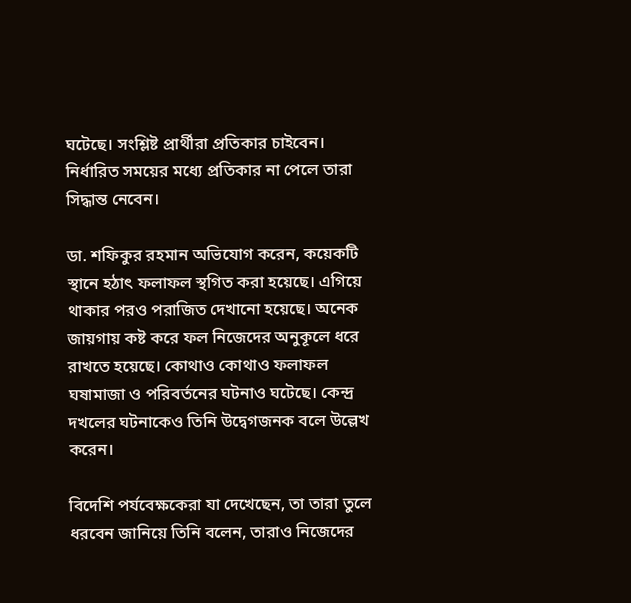ঘটেছে। সংশ্লিষ্ট প্রার্থীরা প্রতিকার চাইবেন। নির্ধারিত সময়ের মধ্যে প্রতিকার না পেলে তারা সিদ্ধান্ত নেবেন।

ডা. শফিকুর রহমান অভিযোগ করেন, কয়েকটি স্থানে হঠাৎ ফলাফল স্থগিত করা হয়েছে। এগিয়ে থাকার পরও পরাজিত দেখানো হয়েছে। অনেক জায়গায় কষ্ট করে ফল নিজেদের অনুকূলে ধরে রাখতে হয়েছে। কোথাও কোথাও ফলাফল ঘষামাজা ও পরিবর্তনের ঘটনাও ঘটেছে। কেন্দ্র দখলের ঘটনাকেও তিনি উদ্বেগজনক বলে উল্লেখ করেন।

বিদেশি পর্যবেক্ষকেরা যা দেখেছেন, তা তারা তুলে ধরবেন জানিয়ে তিনি বলেন, তারাও নিজেদের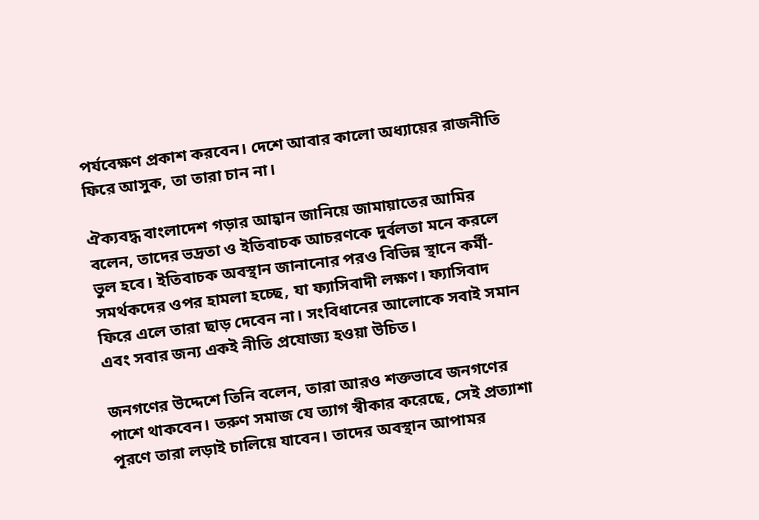পর্যবেক্ষণ প্রকাশ করবেন। দেশে আবার কালো অধ্যায়ের রাজনীতি ফিরে আসুক, তা তারা চান না।

ঐক্যবদ্ধ বাংলাদেশ গড়ার আহ্বান জানিয়ে জামায়াতের আমির বলেন, তাদের ভদ্রতা ও ইতিবাচক আচরণকে দুর্বলতা মনে করলে ভুল হবে। ইতিবাচক অবস্থান জানানোর পরও বিভিন্ন স্থানে কর্মী-সমর্থকদের ওপর হামলা হচ্ছে, যা ফ্যাসিবাদী লক্ষণ। ফ্যাসিবাদ ফিরে এলে তারা ছাড় দেবেন না। সংবিধানের আলোকে সবাই সমান এবং সবার জন্য একই নীতি প্রযোজ্য হওয়া উচিত।

জনগণের উদ্দেশে তিনি বলেন, তারা আরও শক্তভাবে জনগণের পাশে থাকবেন। তরুণ সমাজ যে ত্যাগ স্বীকার করেছে, সেই প্রত্যাশা পূরণে তারা লড়াই চালিয়ে যাবেন। তাদের অবস্থান আপামর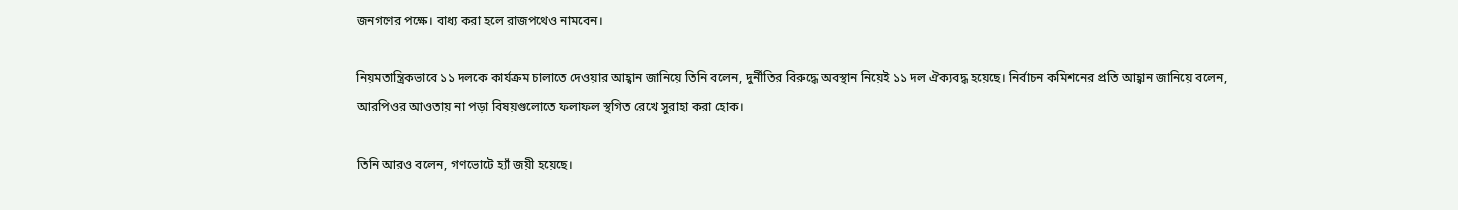জনগণের পক্ষে। বাধ্য করা হলে রাজপথেও নামবেন।

নিয়মতান্ত্রিকভাবে ১১ দলকে কার্যক্রম চালাতে দেওয়ার আহ্বান জানিয়ে তিনি বলেন, দুর্নীতির বিরুদ্ধে অবস্থান নিয়েই ১১ দল ঐক্যবদ্ধ হয়েছে। নির্বাচন কমিশনের প্রতি আহ্বান জানিয়ে বলেন, আরপিওর আওতায় না পড়া বিষয়গুলোতে ফলাফল স্থগিত রেখে সুরাহা করা হোক।

তিনি আরও বলেন, গণভোটে হ্যাঁ জয়ী হয়েছে।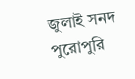জুলাই সনদ পুরোপুরি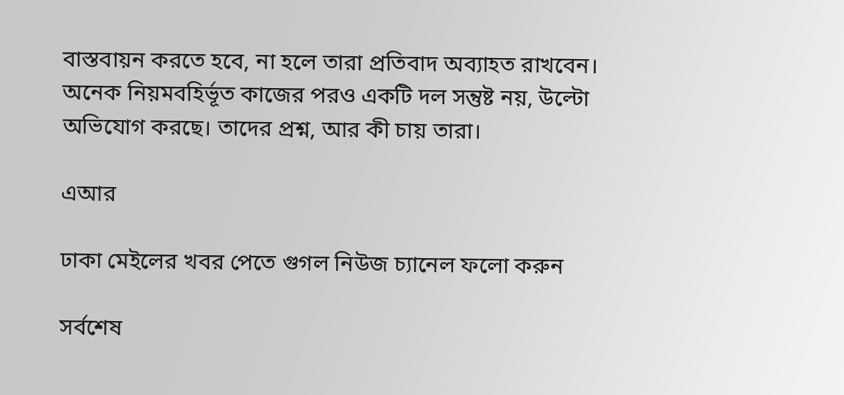বাস্তবায়ন করতে হবে, না হলে তারা প্রতিবাদ অব্যাহত রাখবেন। অনেক নিয়মবহির্ভূত কাজের পরও একটি দল সন্তুষ্ট নয়, উল্টো অভিযোগ করছে। তাদের প্রশ্ন, আর কী চায় তারা।

এআর

ঢাকা মেইলের খবর পেতে গুগল নিউজ চ্যানেল ফলো করুন

সর্বশেষ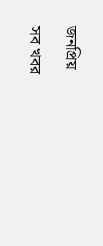জনপ্রিয়

সব খবর